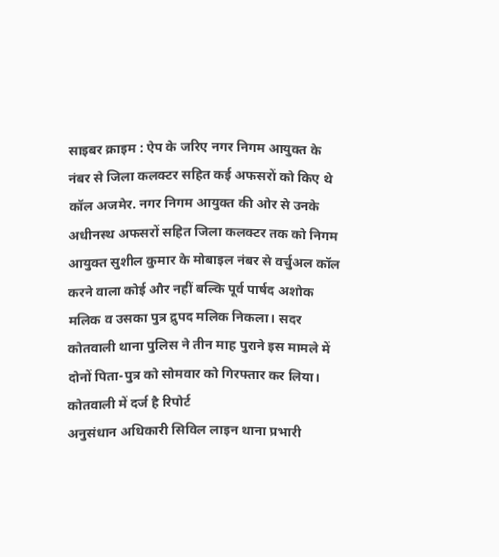साइबर क्राइम : ऐप के जरिए नगर निगम आयुक्त के नंबर से जिला कलक्टर सहित कई अफसरों को किए थे कॉल अजमेर. नगर निगम आयुक्त की ओर से उनके अधीनस्थ अफसरों सहित जिला कलक्टर तक को निगम आयुक्त सुशील कुमार के मोबाइल नंबर से वर्चुअल कॉल करने वाला कोई और नहीं बल्कि पूर्व पार्षद अशोक मलिक व उसका पुत्र द्रुपद मलिक निकला। सदर कोतवाली थाना पुलिस ने तीन माह पुराने इस मामले में दोनों पिता-पुत्र को सोमवार को गिरफ्तार कर लिया।
कोतवाली में दर्ज है रिपोर्ट
अनुसंधान अधिकारी सिविल लाइन थाना प्रभारी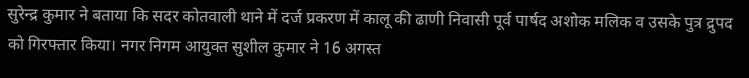सुरेन्द्र कुमार ने बताया कि सदर कोतवाली थाने में दर्ज प्रकरण में कालू की ढाणी निवासी पूर्व पार्षद अशोक मलिक व उसके पुत्र द्रुपद को गिरफ्तार किया। नगर निगम आयुक्त सुशील कुमार ने 16 अगस्त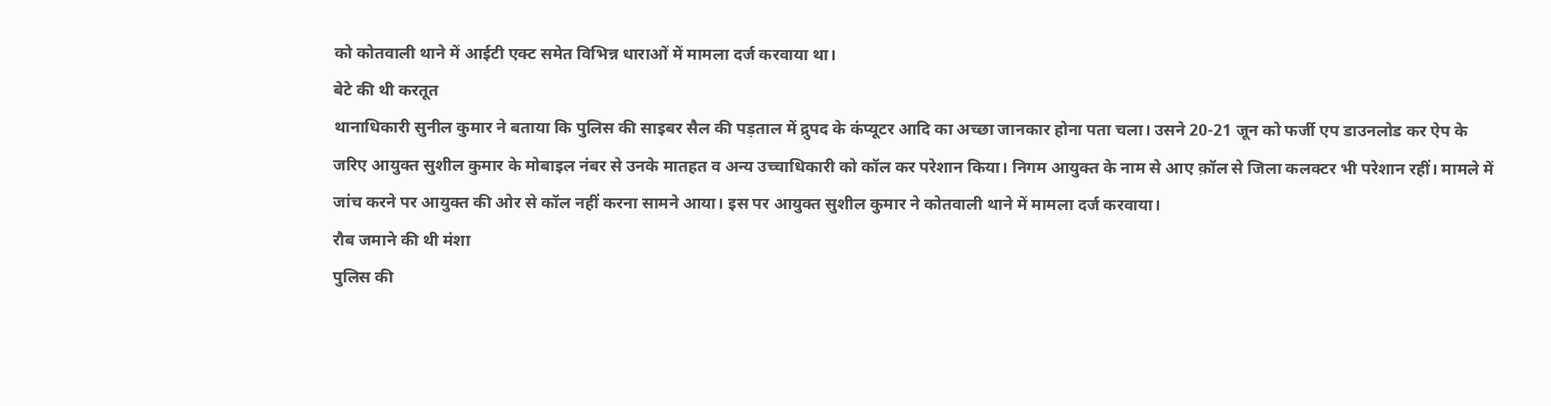को कोतवाली थाने में आईटी एक्ट समेत विभिन्न धाराओं में मामला दर्ज करवाया था।
बेटे की थी करतूत
थानाधिकारी सुनील कुमार ने बताया कि पुलिस की साइबर सैल की पड़ताल में द्रुपद के कंप्यूटर आदि का अच्छा जानकार होना पता चला। उसने 20-21 जून को फर्जी एप डाउनलोड कर ऐप के जरिए आयुक्त सुशील कुमार के मोबाइल नंबर से उनके मातहत व अन्य उच्चाधिकारी को कॉल कर परेशान किया। निगम आयुक्त के नाम से आए क़ॉल से जिला कलक्टर भी परेशान रहीं। मामले में जांच करने पर आयुक्त की ओर से कॉल नहीं करना सामने आया। इस पर आयुक्त सुशील कुमार ने कोतवाली थाने में मामला दर्ज करवाया।
रौब जमाने की थी मंशा
पुलिस की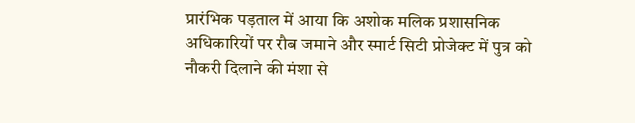प्रारंभिक पड़ताल में आया कि अशोक मलिक प्रशासनिक अधिकारियों पर रौब जमाने और स्मार्ट सिटी प्रोजेक्ट में पुत्र को नौकरी दिलाने की मंशा से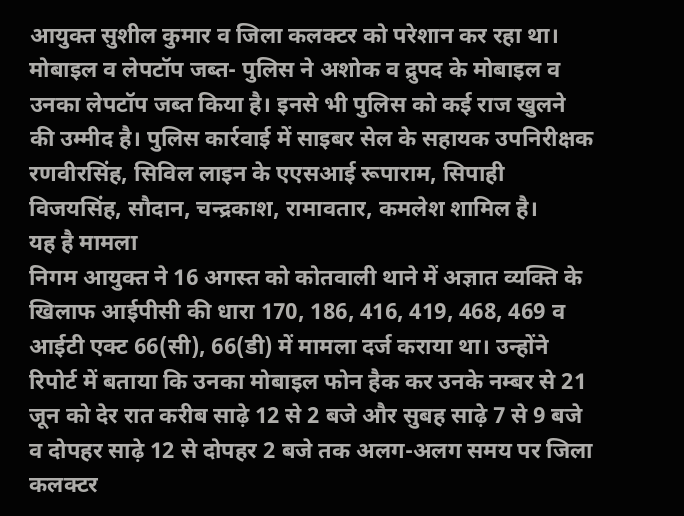आयुक्त सुशील कुमार व जिला कलक्टर को परेशान कर रहा था।
मोबाइल व लेपटॉप जब्त- पुलिस ने अशोक व द्रुपद के मोबाइल व उनका लेपटॉप जब्त किया है। इनसे भी पुलिस को कई राज खुलने की उम्मीद है। पुलिस कार्रवाई में साइबर सेल के सहायक उपनिरीक्षक रणवीरसिंह, सिविल लाइन के एएसआई रूपाराम, सिपाही विजयसिंह, सौदान, चन्द्रकाश, रामावतार, कमलेश शामिल है।
यह है मामला
निगम आयुक्त ने 16 अगस्त को कोतवाली थाने में अज्ञात व्यक्ति के खिलाफ आईपीसी की धारा 170, 186, 416, 419, 468, 469 व आईटी एक्ट 66(सी), 66(डी) में मामला दर्ज कराया था। उन्होंने रिपोर्ट में बताया कि उनका मोबाइल फोन हैक कर उनके नम्बर से 21 जून को देर रात करीब साढ़े 12 से 2 बजे और सुबह साढ़े 7 से 9 बजे व दोपहर साढ़े 12 से दोपहर 2 बजे तक अलग-अलग समय पर जिला कलक्टर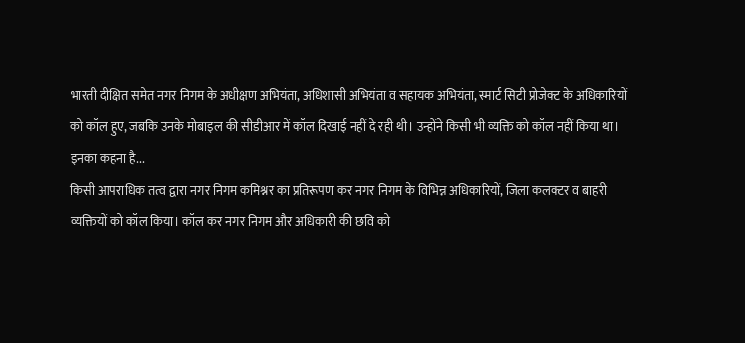भारती दीक्षित समेत नगर निगम के अधीक्षण अभियंता, अधिशासी अभियंता व सहायक अभियंता, स्मार्ट सिटी प्रोजेक्ट के अधिकारियों को कॉल हुए, जबकि उनके मोबाइल की सीडीआर में कॉल दिखाई नहीं दे रही थी। उन्होंने किसी भी व्यक्ति को कॉल नहीं किया था।
इनका कहना है...
किसी आपराधिक तत्व द्वारा नगर निगम कमिश्नर का प्रतिरूपण कर नगर निगम के विभिन्न अधिकारियों, जिला कलक्टर व बाहरी व्यक्तियों को कॉल किया। कॉल कर नगर निगम और अधिकारी की छवि को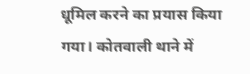धूमिल करने का प्रयास किया गया। कोतवाली थाने में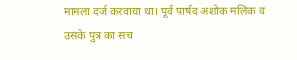मामला दर्ज करवाया था। पूर्व पार्षद अशोक मलिक व उसके पुत्र का सच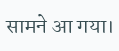सामने आ गया।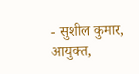- सुशील कुमार, आयुक्त,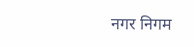नगर निगम